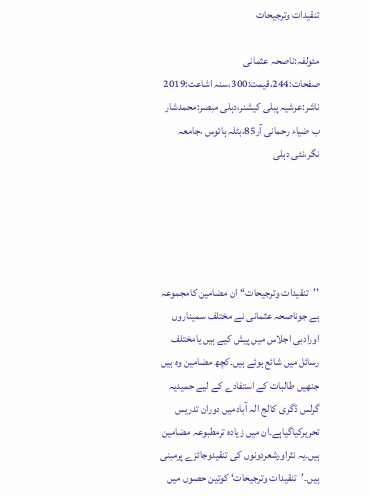تنقیدات وترجیحات

مئولفہ:ناصحہ عثمانی صفحات:244،قیمت:300،سنہ اشاعت:2019 ناشر:عرشیہ پبلی کیشنر،دہلی مبصر:محمدشار ب ضیاء رحمانی آر85،بٹلہ ہائوس ،جامعہ نگر،نئی دہلی





’’تنقیدات وترجیحات‘‘ ان مضامین کامجموعہ ہے جوناصحہ عثمانی نے مختلف سمیناروں اورادبی اجلاس میں پیش کیے ہیں یامختلف رسائل میں شائع ہوئے ہیں۔کچھ مضامین وہ ہیں جنھیں طالبات کے استفادے کے لیے حمیدیہ گرلس ڈگری کالج الہ آبادمیں دوران تدریس تحریرکیاگیاہے۔ان میں زیادہ ترمطبوعہ مضامین ہیں۔یہ نثراورشعردونوں کی تنقیدوجائزے پرمبنی ہیں۔’تنقیدات وترجیحات‘ کوتین حصوں میں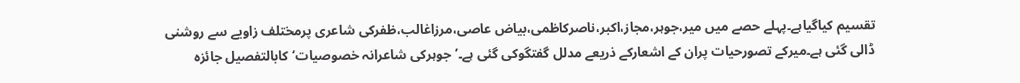تقسیم کیاگیاہے۔پہلے حصے میں میر،جوہر،مجاز،اکبر،ناصرکاظمی،بیاض عاصی،مرزاغالب،ظفرکی شاعری پرمختلف زاویے سے روشنی ڈالی گئی ہے۔میرکے تصورحیات پران کے اشعارکے ذریعے مدلل گفتگوکی گئی ہے۔’جوہرکی شاعرانہ خصوصیات‘کابالتفصیل جائزہ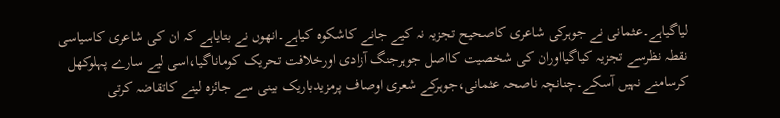لیاگیاہے۔عثمانی نے جوہرکی شاعری کاصحیح تجزیہ نہ کیے جانے کاشکوہ کیاہے۔انھوں نے بتایاہے کہ ان کی شاعری کاسیاسی نقطہ نظرسے تجزیہ کیاگیااوران کی شخصیت کااصل جوہرجنگ آزادی اورخلافت تحریک کوماناگیا،اسی لیے سارے پہلوکھل کرسامنے نہیں آسکے۔چنانچہ ناصحہ عثمانی،جوہرکے شعری اوصاف پرمزیدباریک بینی سے جائزہ لینے کاتقاضہ کرتی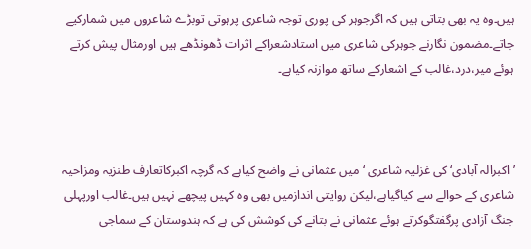ہیں۔وہ یہ بھی بتاتی ہیں کہ اگرجوہر کی پوری توجہ شاعری پرہوتی توبڑے شاعروں میں شمارکیے جاتے۔مضمون نگارنے جوہرکی شاعری میں استادشعراکے اثرات ڈھونڈھے ہیں اورمثال پیش کرتے ہوئے میر،درد،غالب کے اشعارکے ساتھ موازنہ کیاہے۔



’اکبرالہ آبادی‘کی غزلیہ شاعری ‘میں عثمانی نے واضح کیاہے کہ گرچہ اکبرکاتعارف طنزیہ ومزاحیہ شاعری کے حوالے سے کیاگیاہے،لیکن روایتی اندازمیں بھی وہ کہیں پیچھے نہیں ہیں۔غالب اورپہلی جنگ آزادی پرگفتگوکرتے ہوئے عثمانی نے بتانے کی کوشش کی ہے کہ ہندوستان کے سماجی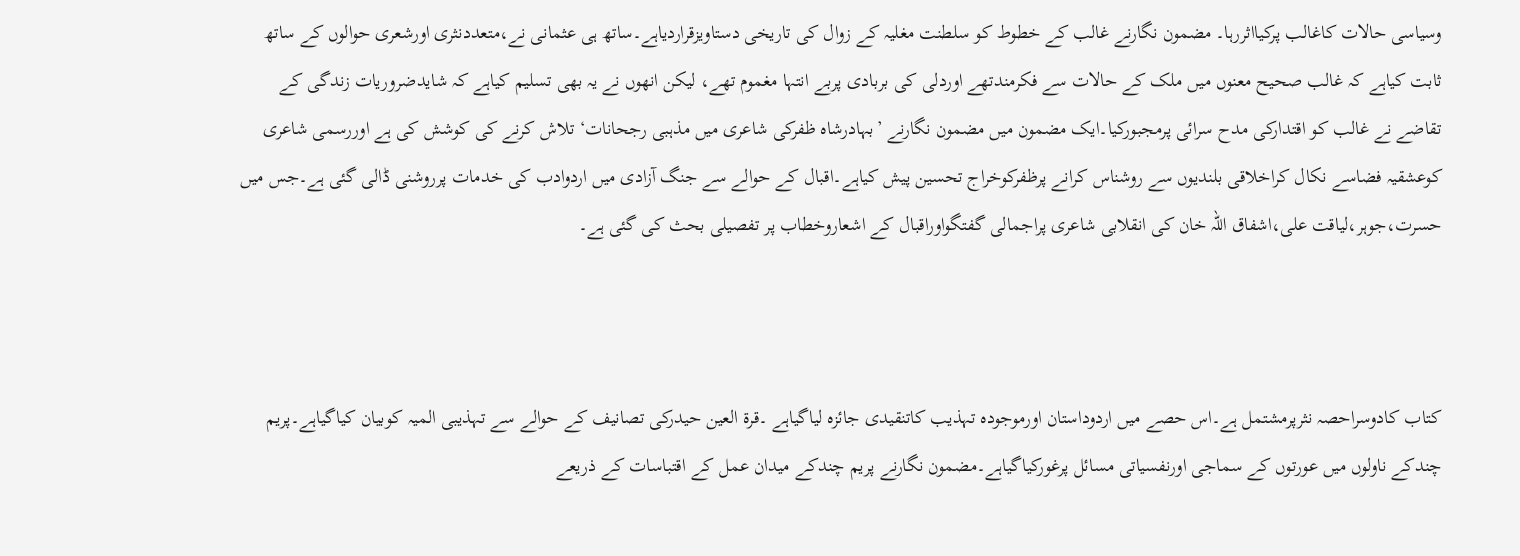وسیاسی حالات کاغالب پرکیااثررہا۔ مضمون نگارنے غالب کے خطوط کو سلطنت مغلیہ کے زوال کی تاریخی دستاویزقراردیاہے۔ساتھ ہی عثمانی نے،متعددنثری اورشعری حوالوں کے ساتھ ثابت کیاہے کہ غالب صحیح معنوں میں ملک کے حالات سے فکرمندتھے اوردلی کی بربادی پربے انتہا مغموم تھے، لیکن انھوں نے یہ بھی تسلیم کیاہے کہ شایدضروریات زندگی کے تقاضے نے غالب کو اقتدارکی مدح سرائی پرمجبورکیا۔ایک مضمون میں مضمون نگارنے ’بہادرشاہ ظفرکی شاعری میں مذہبی رجحانات‘ تلاش کرنے کی کوشش کی ہے اوررسمی شاعری کوعشقیہ فضاسے نکال کراخلاقی بلندیوں سے روشناس کرانے پرظفرکوخراج تحسین پیش کیاہے۔اقبال کے حوالے سے جنگ آزادی میں اردوادب کی خدمات پرروشنی ڈالی گئی ہے۔جس میں حسرت،جوہر،لیاقت علی،اشفاق اللہ خان کی انقلابی شاعری پراجمالی گفتگواوراقبال کے اشعاروخطاب پر تفصیلی بحث کی گئی ہے۔



کتاب کادوسراحصہ نثرپرمشتمل ہے۔اس حصے میں اردوداستان اورموجودہ تہذیب کاتنقیدی جائزہ لیاگیاہے ۔قرۃ العین حیدرکی تصانیف کے حوالے سے تہذیبی المیہ کوبیان کیاگیاہے۔پریم چندکے ناولوں میں عورتوں کے سماجی اورنفسیاتی مسائل پرغورکیاگیاہے۔مضمون نگارنے پریم چندکے میدان عمل کے اقتباسات کے ذریعے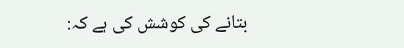بتانے کی کوشش کی ہے کہ: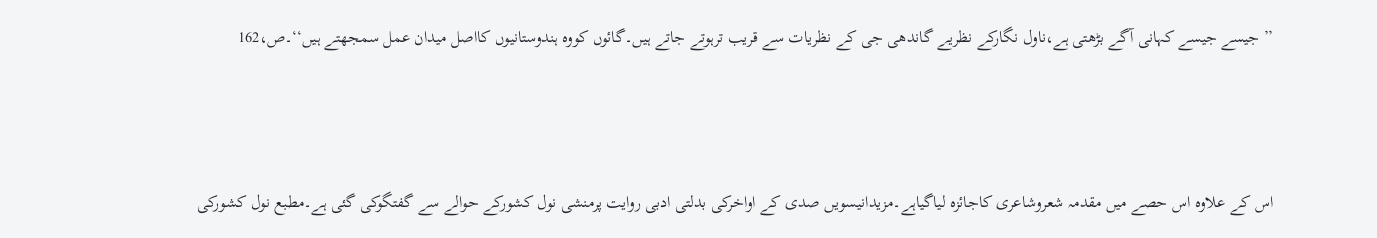’’ جیسے جیسے کہانی آگے بڑھتی ہے،ناول نگارکے نظریے گاندھی جی کے نظریات سے قریب ترہوتے جاتے ہیں۔گائوں کووہ ہندوستانیوں کااصل میدان عمل سمجھتے ہیں‘‘۔ص،162



اس کے علاوہ اس حصے میں مقدمہ شعروشاعری کاجائزہ لیاگیاہے۔مزیدانیسویں صدی کے اواخرکی بدلتی ادبی روایت پرمنشی نول کشورکے حوالے سے گفتگوکی گئی ہے۔مطبع نول کشورکی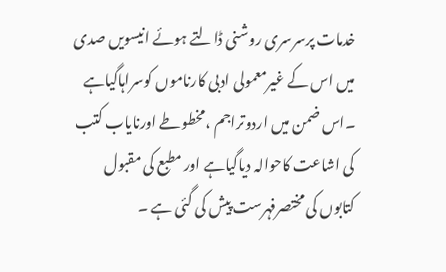خدمات پرسرسری روشنی ڈالتے ہوئے انیسویں صدی میں اس کے غیرمعمولی ادبی کارناموں کوسراہاگیاہے ۔اس ضمن میں اردوتراجم ،مخطوطے اورنایاب کتب کی اشاعت کاحوالہ دیاگیاہے اور مطبع کی مقبول کتابوں کی مختصرفہرست پیش کی گئی ہے ۔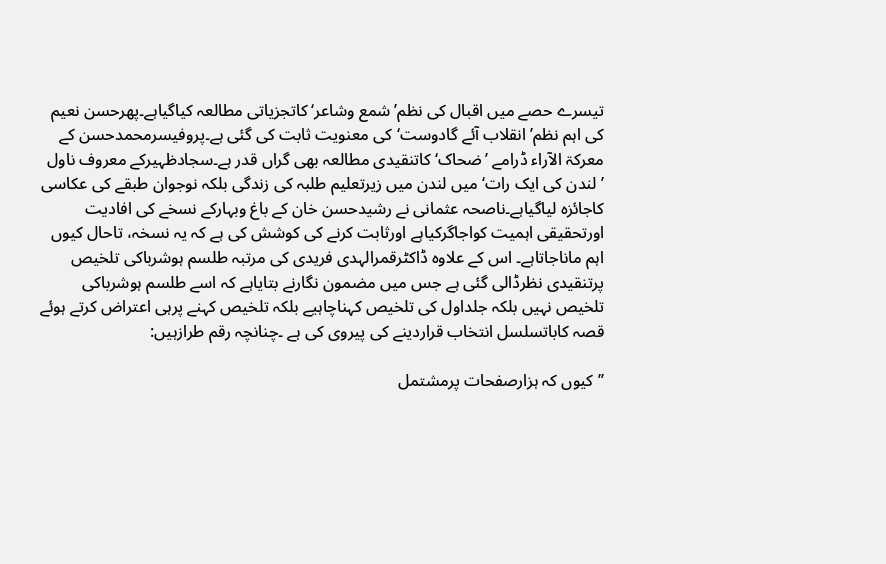تیسرے حصے میں اقبال کی نظم’شمع وشاعر‘کاتجزیاتی مطالعہ کیاگیاہے۔پھرحسن نعیم کی اہم نظم’انقلاب آئے گادوست‘کی معنویت ثابت کی گئی ہے۔پروفیسرمحمدحسن کے معرکۃ الآراء ڈرامے ’ضحاک‘ کاتنقیدی مطالعہ بھی گراں قدر ہے۔سجادظہیرکے معروف ناول ’لندن کی ایک رات‘میں لندن میں زیرتعلیم طلبہ کی زندگی بلکہ نوجوان طبقے کی عکاسی کاجائزہ لیاگیاہے۔ناصحہ عثمانی نے رشیدحسن خان کے باغ وبہارکے نسخے کی افادیت اورتحقیقی اہمیت کواجاگرکیاہے اورثابت کرنے کی کوشش کی ہے کہ یہ نسخہ، تاحال کیوں اہم ماناجاتاہے۔ اس کے علاوہ ڈاکٹرقمرالہدی فریدی کی مرتبہ طلسم ہوشرباکی تلخیص پرتنقیدی نظرڈالی گئی ہے جس میں مضمون نگارنے بتایاہے کہ اسے طلسم ہوشرباکی تلخیص نہیں بلکہ جلداول کی تلخیص کہناچاہیے بلکہ تلخیص کہنے پرہی اعتراض کرتے ہوئے قصہ کاباتسلسل انتخاب قراردینے کی پیروی کی ہے ۔چنانچہ رقم طرازہیں:

’’کیوں کہ ہزارصفحات پرمشتمل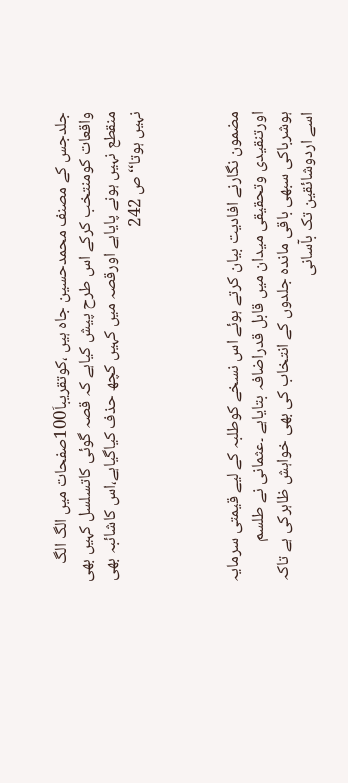جلدجس کے مصنف محمدحسین جاہ ہیں ،کوتقریباَ100صفحات میں الگ الگ واقعات کومنتخب کرکے اس طرح پیش کیاہے کہ قصہ گوئی کاتسلسل کہیں بھی منقطع نہیں ہونے پایاہے اورقصہ میں کہیں کچھ حذف کیاگیاہے،اس کاشائبہ بھی نہیں ہوتا‘‘ص 242



مضمون نگارنے افادیت بیان کرتے ہوئے اس نسخے کوطلبہ کے لیے قیمتی سرمایہ اورتنقیدی وتحقیقی میدان میں قابل قدراضافہ بتایاہے ۔عثمانی نے طلسم ہوشرباکی سبھی باقی ماندہ جلدوں کے انتخاب کی بھی خواہش ظاہرکی ہے تاکہ اسے اردوشائقین تک بآسانی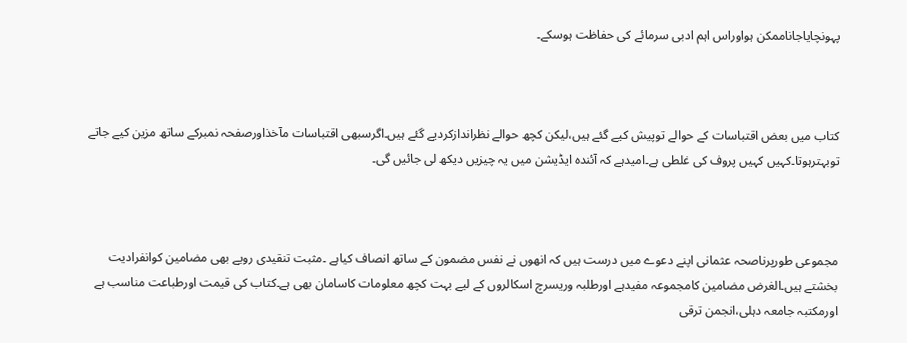پہونچایاجاناممکن ہواوراس اہم ادبی سرمائے کی حفاظت ہوسکے۔



کتاب میں بعض اقتباسات کے حوالے توپیش کیے گئے ہیں،لیکن کچھ حوالے نظراندازکردیے گئے ہیں۔اگرسبھی اقتباسات مآخذاورصفحہ نمبرکے ساتھ مزین کیے جاتے توبہترہوتا۔کہیں کہیں پروف کی غلطی ہے۔امیدہے کہ آئندہ ایڈیشن میں یہ چیزیں دیکھ لی جائیں گی۔



مجموعی طورپرناصحہ عثمانی اپنے دعوے میں درست ہیں کہ انھوں نے نفس مضمون کے ساتھ انصاف کیاہے ۔مثبت تنقیدی رویے بھی مضامین کوانفرادیت بخشتے ہیں۔الغرض مضامین کامجموعہ مفیدہے اورطلبہ وریسرچ اسکالروں کے لیے بہت کچھ معلومات کاسامان بھی ہے۔کتاب کی قیمت اورطباعت مناسب ہے اورمکتبہ جامعہ دہلی،انجمن ترقی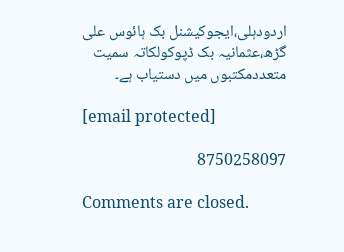اردودہلی،ایجوکیشنل بک ہائوس علی گڑھ،عثمانیہ بک ڈپوکولکاتہ سمیت متعددمکتبوں میں دستیاب ہے۔

[email protected]

8750258097

Comments are closed.